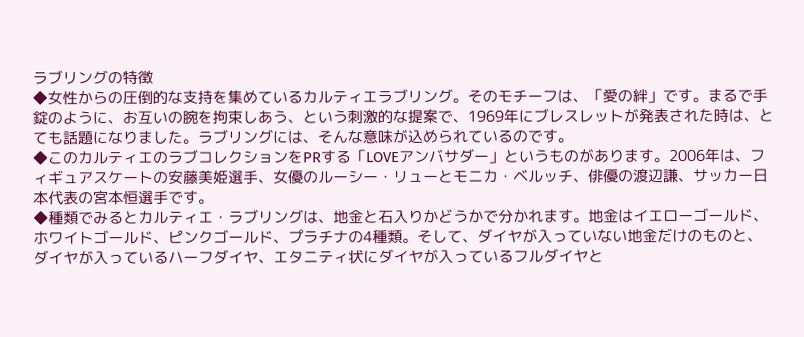ラブリングの特徴
◆女性からの圧倒的な支持を集めているカルティエラブリング。そのモチーフは、「愛の絆」です。まるで手錠のように、お互いの腕を拘束しあう、という刺激的な提案で、1969年にブレスレットが発表された時は、とても話題になりました。ラブリングには、そんな意味が込められているのです。
◆このカルティエのラブコレクションをPRする「LOVEアンバサダー」というものがあります。2006年は、フィギュアスケートの安藤美姫選手、女優のルーシー・リューとモニカ・ベルッチ、俳優の渡辺謙、サッカー日本代表の宮本恒選手です。
◆種類でみるとカルティエ・ラブリングは、地金と石入りかどうかで分かれます。地金はイエローゴールド、ホワイトゴールド、ピンクゴールド、プラチナの4種類。そして、ダイヤが入っていない地金だけのものと、ダイヤが入っているハーフダイヤ、エタニティ状にダイヤが入っているフルダイヤと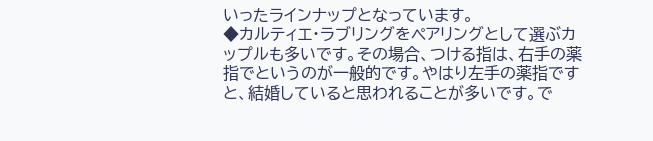いったラインナップとなっています。
◆カルティエ・ラブリングをペアリングとして選ぶカップルも多いです。その場合、つける指は、右手の薬指でというのが一般的です。やはり左手の薬指ですと、結婚していると思われることが多いです。で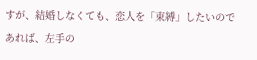すが、結婚しなくても、恋人を「束縛」したいのであれば、左手の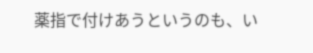薬指で付けあうというのも、い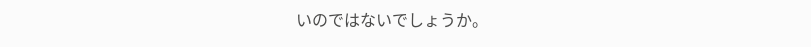いのではないでしょうか。